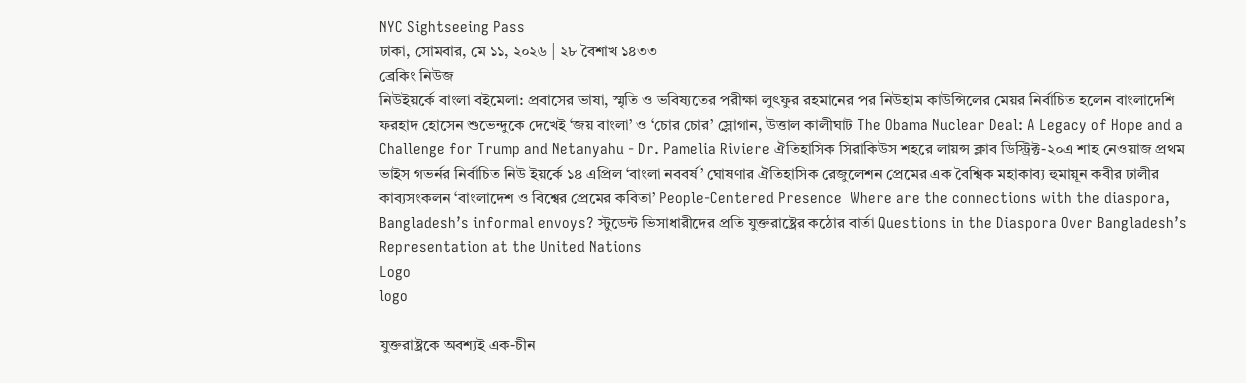NYC Sightseeing Pass
ঢাকা, সোমবার, মে ১১, ২০২৬ | ২৮ বৈশাখ ১৪৩৩
ব্রেকিং নিউজ
নিউইয়র্কে বাংলা বইমেলা: প্রবাসের ভাষা, স্মৃতি ও ভবিষ্যতের পরীক্ষা লুৎফুর রহমানের পর নিউহাম কাউন্সিলের মেয়র নির্বাচিত হলেন বাংলাদেশি ফরহাদ হোসেন শুভেন্দুকে দেখেই ‘জয় বাংলা’ ও ‘চোর চোর’ স্লোগান, উত্তাল কালীঘাট The Obama Nuclear Deal: A Legacy of Hope and a Challenge for Trump and Netanyahu - Dr. Pamelia Riviere ঐতিহাসিক সিরাকিউস শহরে লায়ন্স ক্লাব ডিস্ট্রিক্ট-২০এ শাহ নেওয়াজ প্রথম ভাইস গভর্নর নির্বাচিত নিউ ইয়র্কে ১৪ এপ্রিল ‘বাংলা নববর্ষ’ ঘোষণার ঐতিহাসিক রেজুলেশন প্রেমের এক বৈশ্বিক মহাকাব্য হুমায়ূন কবীর ঢালীর কাব্যসংকলন ‘বাংলাদেশ ও বিশ্বের প্রেমের কবিতা’ People-Centered Presence  Where are the connections with the diaspora, Bangladesh’s informal envoys? স্টুডেন্ট ভিসাধারীদের প্রতি যুক্তরাষ্ট্রের কঠোর বার্তা Questions in the Diaspora Over Bangladesh’s Representation at the United Nations
Logo
logo

যুক্তরাষ্ট্রকে অবশ্যই এক-চীন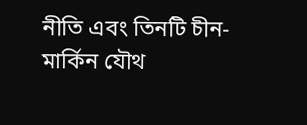নীতি এবং তিনটি চীন-মার্কিন যৌথ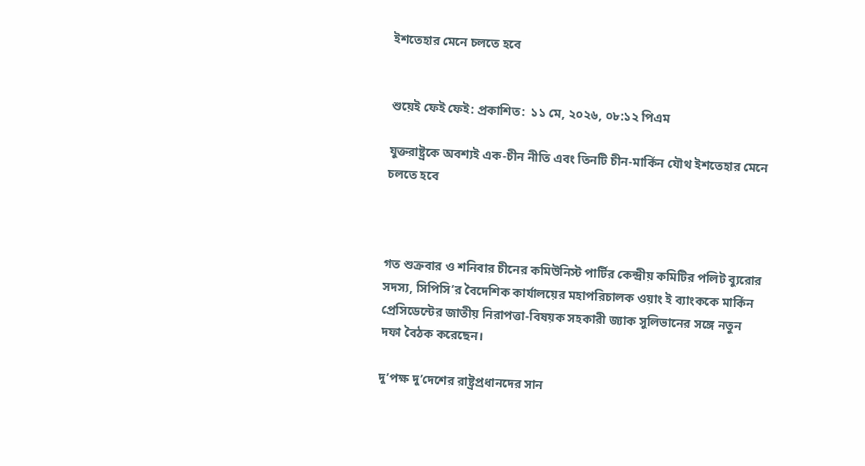ইশতেহার মেনে চলতে হবে


শুয়েই ফেই ফেই: প্রকাশিত:  ১১ মে, ২০২৬, ০৮:১২ পিএম

যুক্তরাষ্ট্রকে অবশ্যই এক-চীন নীতি এবং তিনটি চীন-মার্কিন যৌথ ইশতেহার মেনে চলতে হবে



গত শুক্রবার ও শনিবার চীনের কমিউনিস্ট পার্টির কেন্দ্রীয় কমিটির পলিট ব্যুরোর সদস্য, সিপিসি’র বৈদেশিক কার্যালয়ের মহাপরিচালক ওয়াং ই ব্যাংককে মার্কিন প্রেসিডেন্টের জাতীয় নিরাপত্তা-বিষয়ক সহকারী জ্যাক সুলিভানের সঙ্গে নতুন দফা বৈঠক করেছেন।

দু’পক্ষ দু’দেশের রাষ্ট্রপ্রধানদের সান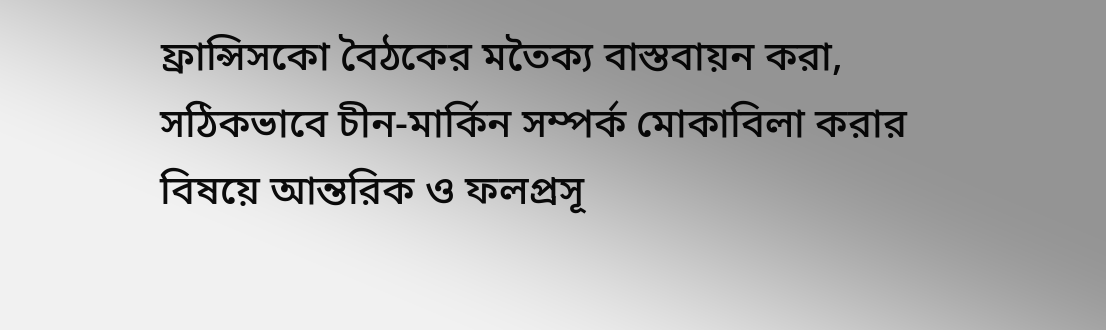ফ্রান্সিসকো বৈঠকের মতৈক্য বাস্তবায়ন করা, সঠিকভাবে চীন-মার্কিন সম্পর্ক মোকাবিলা করার বিষয়ে আন্তরিক ও ফলপ্রসূ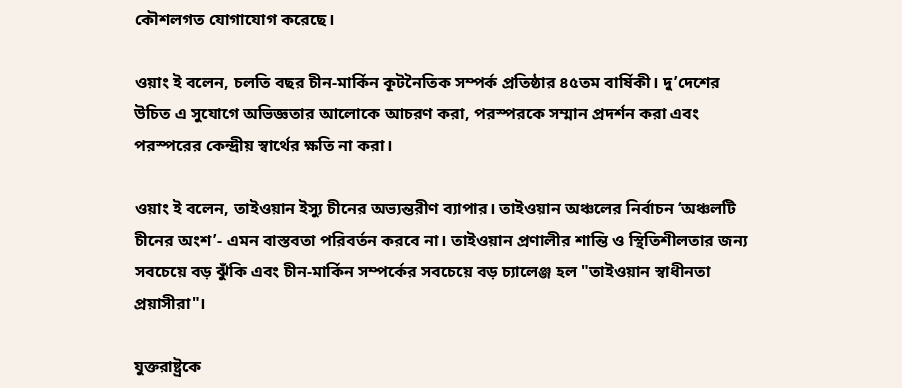কৌশলগত যোগাযোগ করেছে।

ওয়াং ই বলেন, চলতি বছর চীন-মার্কিন কূটনৈতিক সম্পর্ক প্রতিষ্ঠার ৪৫তম বার্ষিকী। দু’দেশের উচিত এ সুযোগে অভিজ্ঞতার আলোকে আচরণ করা, পরস্পরকে সম্মান প্রদর্শন করা এবং পরস্পরের কেন্দ্রীয় স্বার্থের ক্ষতি না করা।

ওয়াং ই বলেন, তাইওয়ান ইস্যু চীনের অভ্যন্তরীণ ব্যাপার। তাইওয়ান অঞ্চলের নির্বাচন ‘অঞ্চলটি চীনের অংশ’- এমন বাস্তবতা পরিবর্তন করবে না। তাইওয়ান প্রণালীর শান্তি ও স্থিতিশীলতার জন্য সবচেয়ে বড় ঝুঁকি এবং চীন-মার্কিন সম্পর্কের সবচেয়ে বড় চ্যালেঞ্জ হল "তাইওয়ান স্বাধীনতা প্রয়াসীরা"।

যুক্তরাষ্ট্রকে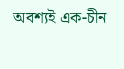অবশ্যই এক-চীন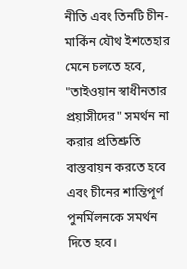নীতি এবং তিনটি চীন-মার্কিন যৌথ ইশতেহার মেনে চলতে হবে, "তাইওয়ান স্বাধীনতার প্রয়াসীদের" সমর্থন না করার প্রতিশ্রুতি বাস্তবায়ন করতে হবে এবং চীনের শান্তিপূর্ণ পুনর্মিলনকে সমর্থন দিতে হবে।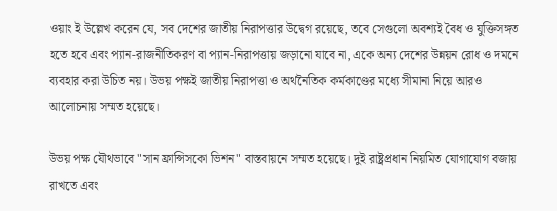ওয়াং ই উল্লেখ করেন যে, সব দেশের জাতীয় নিরাপত্তার উদ্বেগ রয়েছে, তবে সেগুলো অবশ্যই বৈধ ও যুক্তিসঙ্গত হতে হবে এবং প্যান-রাজনীতিকরণ বা প্যান-নিরাপত্তায় জড়ানো যাবে না, একে অন্য দেশের উন্নয়ন রোধ ও দমনে ব্যবহার করা উচিত নয়। উভয় পক্ষই জাতীয় নিরাপত্তা ও অর্থনৈতিক কর্মকাণ্ডের মধ্যে সীমানা নিয়ে আরও আলোচনায় সম্মত হয়েছে।

উভয় পক্ষ যৌথভাবে "সান ফ্রান্সিসকো ভিশন" বাস্তবায়নে সম্মত হয়েছে। দুই রাষ্ট্রপ্রধান নিয়মিত যোগাযোগ বজায় রাখতে এবং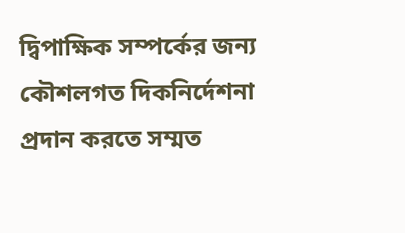দ্বিপাক্ষিক সম্পর্কের জন্য কৌশলগত দিকনির্দেশনা প্রদান করতে সম্মত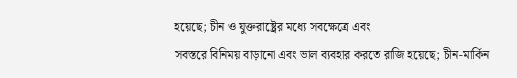হয়েছে; চীন ও যুক্তরাষ্ট্রের মধ্যে সবক্ষেত্রে এবং
সবস্তরে বিনিময় বাড়ানো এবং ভাল ব্যবহার করতে রাজি হয়েছে; চীন-মার্কিন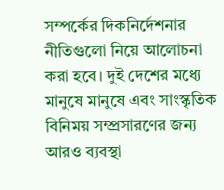সম্পর্কের দিকনির্দেশনার নীতিগুলো নিয়ে আলোচনা করা হবে। দুই দেশের মধ্যে মানুষে মানুষে এবং সাংস্কৃতিক বিনিময় সম্প্রসারণের জন্য আরও ব্যবস্থা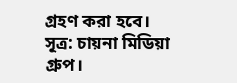গ্রহণ করা হবে।
সূত্র: চায়না মিডিয়া গ্রুপ।